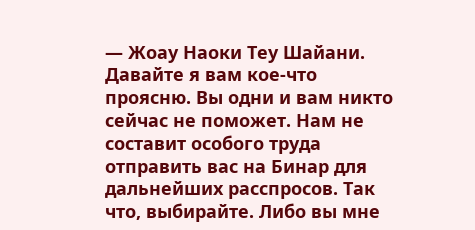— Жоау Наоки Теу Шайани. Давайте я вам кое-что проясню. Вы одни и вам никто сейчас не поможет. Нам не составит особого труда отправить вас на Бинар для дальнейших расспросов. Так что, выбирайте. Либо вы мне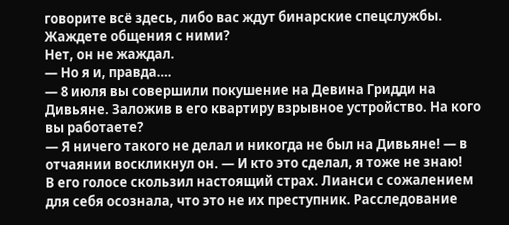говорите всё здесь, либо вас ждут бинарские спецслужбы. Жаждете общения с ними?
Нет, он не жаждал.
— Но я и, правда….
— 8 июля вы совершили покушение на Девина Гридди на Дивьяне. Заложив в его квартиру взрывное устройство. На кого вы работаете?
— Я ничего такого не делал и никогда не был на Дивьяне! — в отчаянии воскликнул он. — И кто это сделал, я тоже не знаю!
В его голосе скользил настоящий страх. Лианси с сожалением для себя осознала, что это не их преступник. Расследование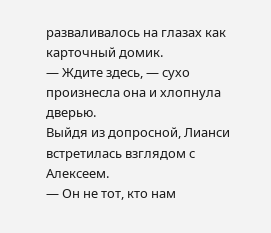разваливалось на глазах как карточный домик.
— Ждите здесь, — сухо произнесла она и хлопнула дверью.
Выйдя из допросной, Лианси встретилась взглядом с Алексеем.
— Он не тот, кто нам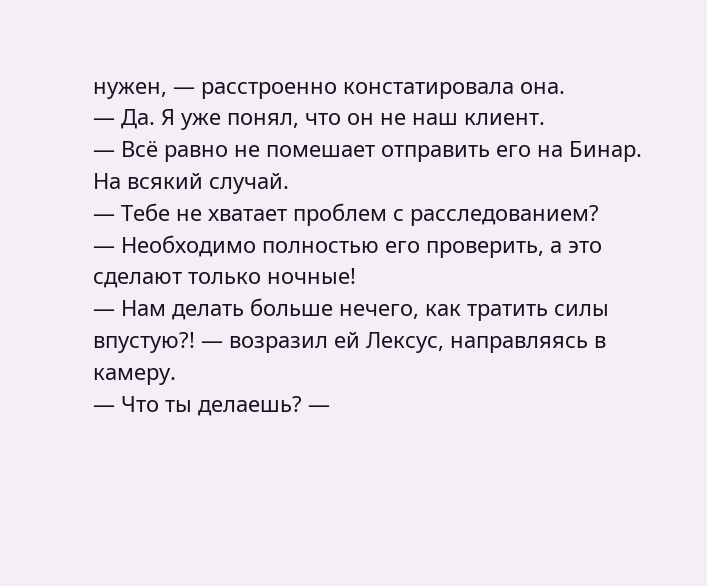нужен, — расстроенно констатировала она.
— Да. Я уже понял, что он не наш клиент.
— Всё равно не помешает отправить его на Бинар. На всякий случай.
— Тебе не хватает проблем с расследованием?
— Необходимо полностью его проверить, а это сделают только ночные!
— Нам делать больше нечего, как тратить силы впустую?! — возразил ей Лексус, направляясь в камеру.
— Что ты делаешь? —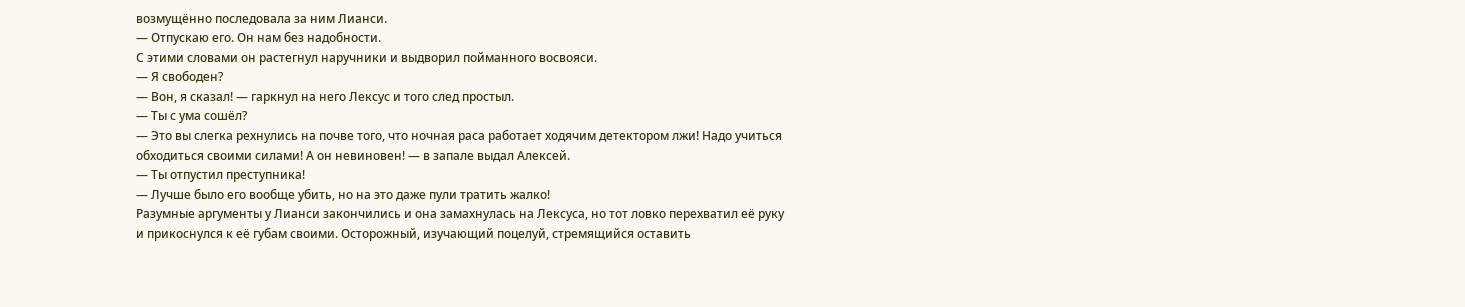возмущённо последовала за ним Лианси.
— Отпускаю его. Он нам без надобности.
С этими словами он растегнул наручники и выдворил пойманного восвояси.
— Я свободен?
— Вон, я сказал! — гаркнул на него Лексус и того след простыл.
— Ты с ума сошёл?
— Это вы слегка рехнулись на почве того, что ночная раса работает ходячим детектором лжи! Надо учиться обходиться своими силами! А он невиновен! — в запале выдал Алексей.
— Ты отпустил преступника!
— Лучше было его вообще убить, но на это даже пули тратить жалко!
Разумные аргументы у Лианси закончились и она замахнулась на Лексуса, но тот ловко перехватил её руку и прикоснулся к её губам своими. Осторожный, изучающий поцелуй, стремящийся оставить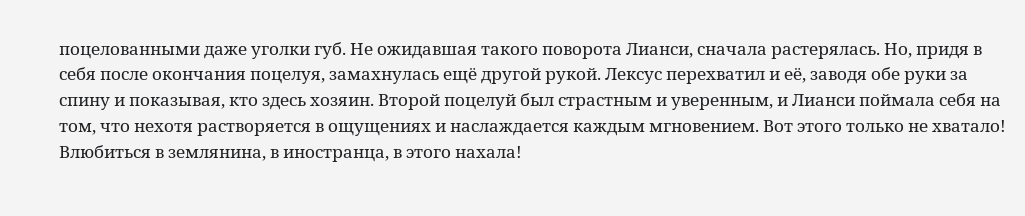поцелованными даже уголки губ. Не ожидавшая такого поворота Лианси, сначала растерялась. Но, придя в себя после окончания поцелуя, замахнулась ещё другой рукой. Лексус перехватил и её, заводя обе руки за спину и показывая, кто здесь хозяин. Второй поцелуй был страстным и уверенным, и Лианси поймала себя на том, что нехотя растворяется в ощущениях и наслаждается каждым мгновением. Вот этого только не хватало! Влюбиться в землянина, в иностранца, в этого нахала!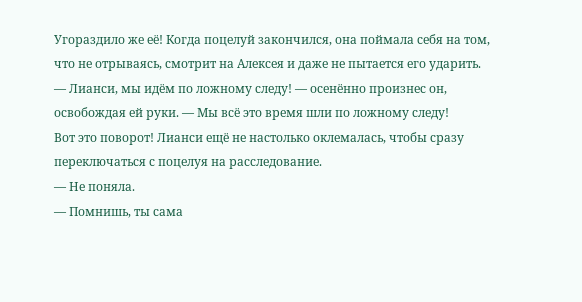Угораздило же её! Когда поцелуй закончился, она поймала себя на том, что не отрываясь, смотрит на Алексея и даже не пытается его ударить.
— Лианси, мы идём по ложному следу! — осенённо произнес он, освобождая ей руки. — Мы всё это время шли по ложному следу!
Вот это поворот! Лианси ещё не настолько оклемалась, чтобы сразу переключаться с поцелуя на расследование.
— Не поняла.
— Помнишь, ты сама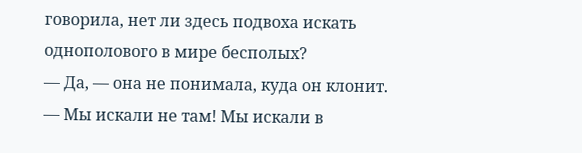говорила, нет ли здесь подвоха искать однополового в мире бесполых?
— Да, — она не понимала, куда он клонит.
— Мы искали не там! Мы искали в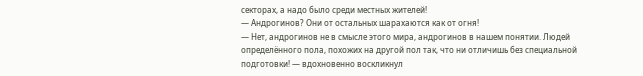секторах, а надо было среди местных жителей!
— Андрогинов? Они от остальных шарахаются как от огня!
— Нет, андрогинов не в смысле этого мира, андрогинов в нашем понятии. Людей определённого пола, похожих на другой пол так, что ни отличишь без специальной подготовки! — вдохновенно воскликнул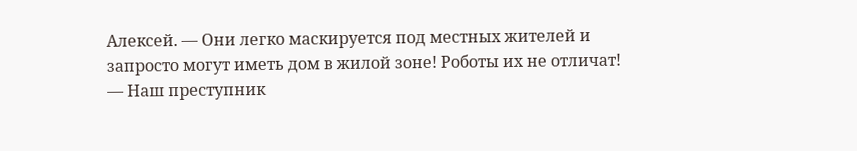Алексей. — Они легко маскируется под местных жителей и запросто могут иметь дом в жилой зоне! Роботы их не отличат!
— Наш преступник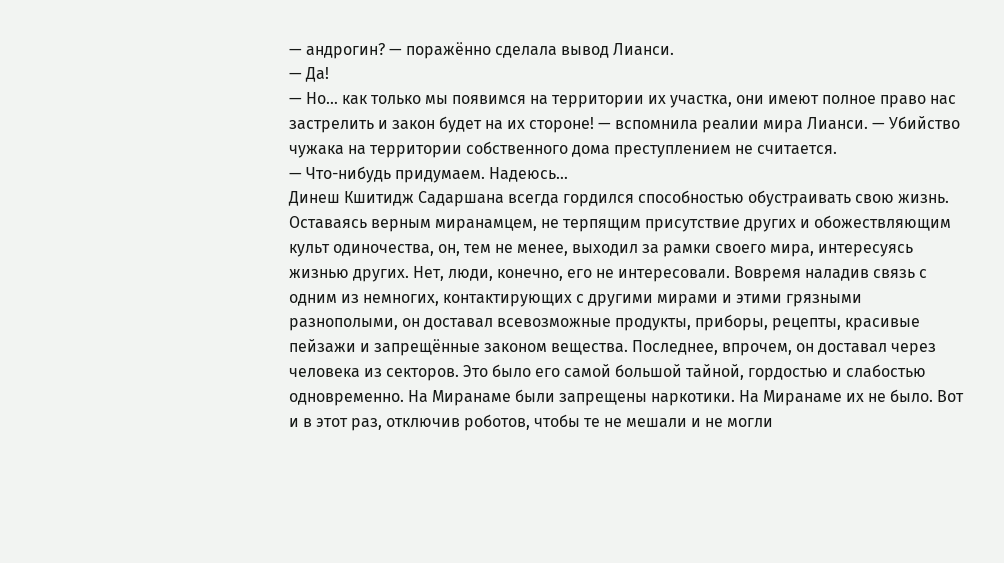— андрогин? — поражённо сделала вывод Лианси.
— Да!
— Но… как только мы появимся на территории их участка, они имеют полное право нас застрелить и закон будет на их стороне! — вспомнила реалии мира Лианси. — Убийство чужака на территории собственного дома преступлением не считается.
— Что-нибудь придумаем. Надеюсь…
Динеш Кшитидж Садаршана всегда гордился способностью обустраивать свою жизнь. Оставаясь верным миранамцем, не терпящим присутствие других и обожествляющим культ одиночества, он, тем не менее, выходил за рамки своего мира, интересуясь жизнью других. Нет, люди, конечно, его не интересовали. Вовремя наладив связь с одним из немногих, контактирующих с другими мирами и этими грязными разнополыми, он доставал всевозможные продукты, приборы, рецепты, красивые пейзажи и запрещённые законом вещества. Последнее, впрочем, он доставал через человека из секторов. Это было его самой большой тайной, гордостью и слабостью одновременно. На Миранаме были запрещены наркотики. На Миранаме их не было. Вот и в этот раз, отключив роботов, чтобы те не мешали и не могли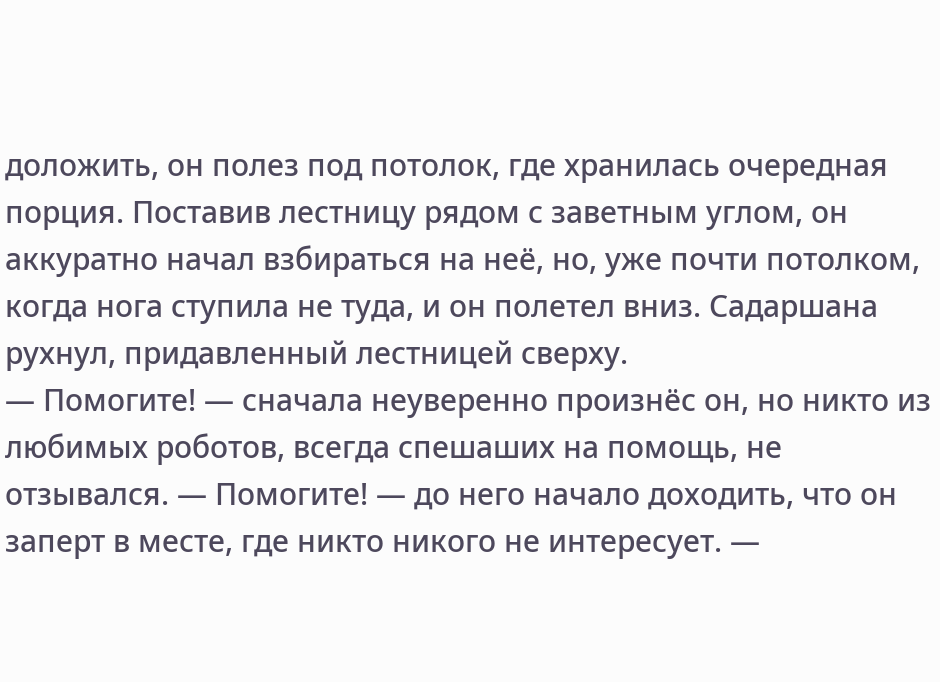доложить, он полез под потолок, где хранилась очередная порция. Поставив лестницу рядом с заветным углом, он аккуратно начал взбираться на неё, но, уже почти потолком, когда нога ступила не туда, и он полетел вниз. Садаршана рухнул, придавленный лестницей сверху.
— Помогите! — сначала неуверенно произнёс он, но никто из любимых роботов, всегда спешаших на помощь, не отзывался. — Помогите! — до него начало доходить, что он заперт в месте, где никто никого не интересует. —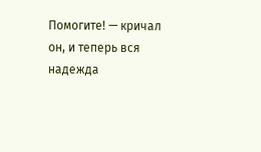Помогите! — кричал он, и теперь вся надежда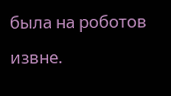была на роботов извне.